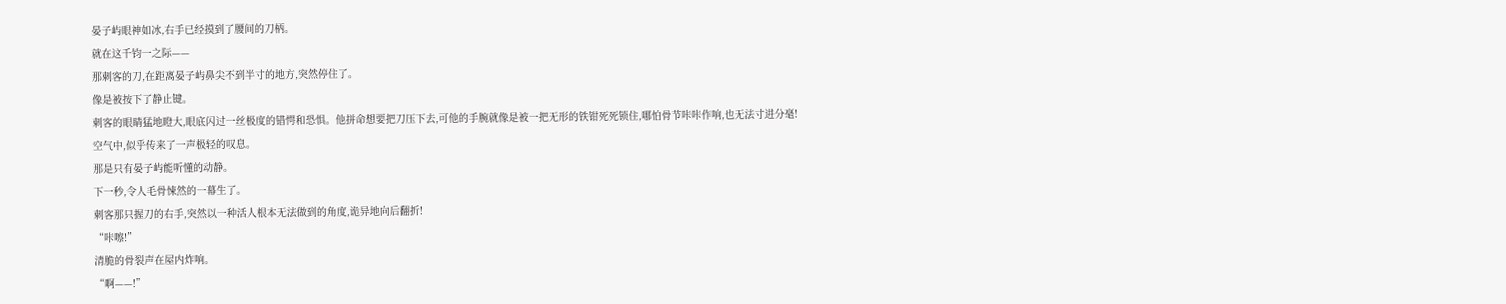晏子屿眼神如冰,右手已经摸到了腰间的刀柄。
就在这千钧一之际——
那刺客的刀,在距离晏子屿鼻尖不到半寸的地方,突然停住了。
像是被按下了静止键。
刺客的眼睛猛地瞪大,眼底闪过一丝极度的错愕和恐惧。他拼命想要把刀压下去,可他的手腕就像是被一把无形的铁钳死死锁住,哪怕骨节咔咔作响,也无法寸进分毫!
空气中,似乎传来了一声极轻的叹息。
那是只有晏子屿能听懂的动静。
下一秒,令人毛骨悚然的一幕生了。
刺客那只握刀的右手,突然以一种活人根本无法做到的角度,诡异地向后翻折!
“咔嚓!”
清脆的骨裂声在屋内炸响。
“啊——!”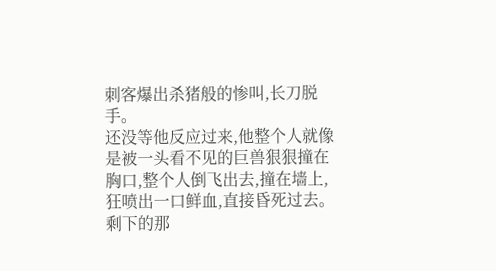刺客爆出杀猪般的惨叫,长刀脱手。
还没等他反应过来,他整个人就像是被一头看不见的巨兽狠狠撞在胸口,整个人倒飞出去,撞在墙上,狂喷出一口鲜血,直接昏死过去。
剩下的那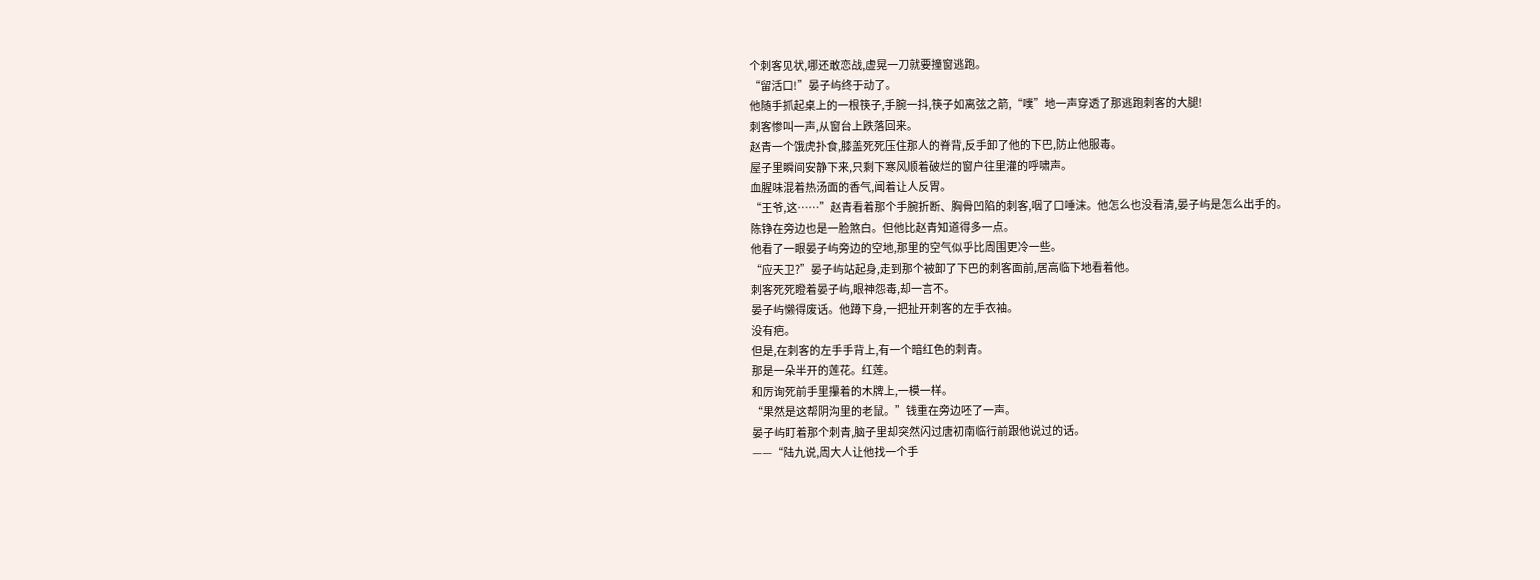个刺客见状,哪还敢恋战,虚晃一刀就要撞窗逃跑。
“留活口!”晏子屿终于动了。
他随手抓起桌上的一根筷子,手腕一抖,筷子如离弦之箭,“噗”地一声穿透了那逃跑刺客的大腿!
刺客惨叫一声,从窗台上跌落回来。
赵青一个饿虎扑食,膝盖死死压住那人的脊背,反手卸了他的下巴,防止他服毒。
屋子里瞬间安静下来,只剩下寒风顺着破烂的窗户往里灌的呼啸声。
血腥味混着热汤面的香气,闻着让人反胃。
“王爷,这……”赵青看着那个手腕折断、胸骨凹陷的刺客,咽了口唾沫。他怎么也没看清,晏子屿是怎么出手的。
陈铮在旁边也是一脸煞白。但他比赵青知道得多一点。
他看了一眼晏子屿旁边的空地,那里的空气似乎比周围更冷一些。
“应天卫?”晏子屿站起身,走到那个被卸了下巴的刺客面前,居高临下地看着他。
刺客死死瞪着晏子屿,眼神怨毒,却一言不。
晏子屿懒得废话。他蹲下身,一把扯开刺客的左手衣袖。
没有疤。
但是,在刺客的左手手背上,有一个暗红色的刺青。
那是一朵半开的莲花。红莲。
和厉询死前手里攥着的木牌上,一模一样。
“果然是这帮阴沟里的老鼠。”钱重在旁边呸了一声。
晏子屿盯着那个刺青,脑子里却突然闪过唐初南临行前跟他说过的话。
——“陆九说,周大人让他找一个手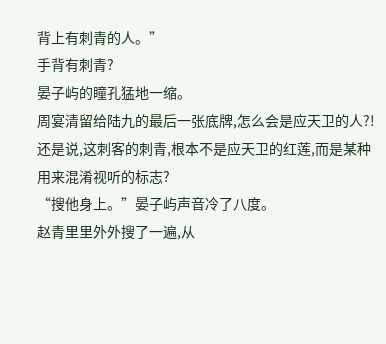背上有刺青的人。”
手背有刺青?
晏子屿的瞳孔猛地一缩。
周宴清留给陆九的最后一张底牌,怎么会是应天卫的人?!
还是说,这刺客的刺青,根本不是应天卫的红莲,而是某种用来混淆视听的标志?
“搜他身上。”晏子屿声音冷了八度。
赵青里里外外搜了一遍,从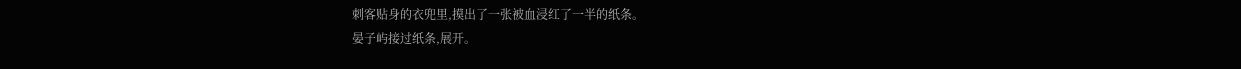刺客贴身的衣兜里,摸出了一张被血浸红了一半的纸条。
晏子屿接过纸条,展开。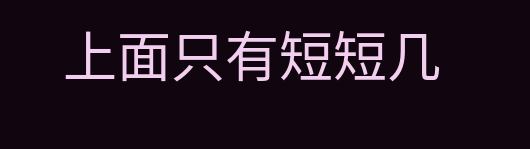上面只有短短几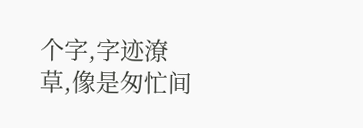个字,字迹潦草,像是匆忙间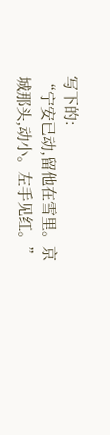写下的:
“宁安已动,留他在雪里。京城那头,动小。左手见红。”